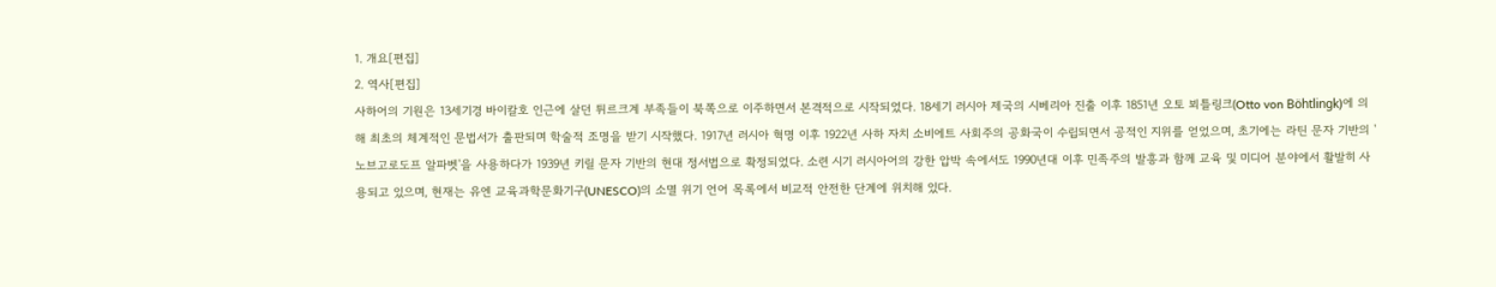1. 개요[편집]
2. 역사[편집]
사하어의 기원은 13세기경 바이칼호 인근에 살던 튀르크계 부족들이 북쪽으로 이주하면서 본격적으로 시작되었다. 18세기 러시아 제국의 시베리아 진출 이후 1851년 오토 뵈틀링크(Otto von Böhtlingk)에 의해 최초의 체계적인 문법서가 출판되며 학술적 조명을 받기 시작했다. 1917년 러시아 혁명 이후 1922년 사하 자치 소비에트 사회주의 공화국이 수립되면서 공적인 지위를 얻었으며, 초기에는 라틴 문자 기반의 '노브고로도프 알파벳'을 사용하다가 1939년 키릴 문자 기반의 현대 정서법으로 확정되었다. 소련 시기 러시아어의 강한 압박 속에서도 1990년대 이후 민족주의 발흥과 함께 교육 및 미디어 분야에서 활발히 사용되고 있으며, 현재는 유엔 교육과학문화기구(UNESCO)의 소멸 위기 언어 목록에서 비교적 안전한 단계에 위치해 있다.